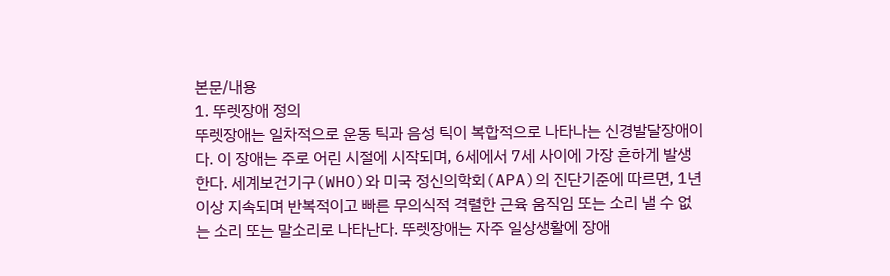본문/내용
1. 뚜렛장애 정의
뚜렛장애는 일차적으로 운동 틱과 음성 틱이 복합적으로 나타나는 신경발달장애이다. 이 장애는 주로 어린 시절에 시작되며, 6세에서 7세 사이에 가장 흔하게 발생한다. 세계보건기구(WHO)와 미국 정신의학회(APA)의 진단기준에 따르면, 1년 이상 지속되며 반복적이고 빠른 무의식적 격렬한 근육 움직임 또는 소리 낼 수 없는 소리 또는 말소리로 나타난다. 뚜렛장애는 자주 일상생활에 장애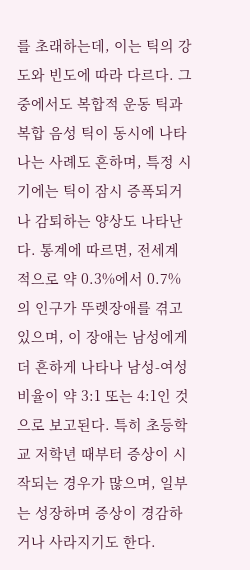를 초래하는데, 이는 틱의 강도와 빈도에 따라 다르다. 그중에서도 복합적 운동 틱과 복합 음성 틱이 동시에 나타나는 사례도 흔하며, 특정 시기에는 틱이 잠시 증폭되거나 감퇴하는 양상도 나타난다. 통계에 따르면, 전세계적으로 약 0.3%에서 0.7%의 인구가 뚜렛장애를 겪고 있으며, 이 장애는 남성에게 더 흔하게 나타나 남성-여성 비율이 약 3:1 또는 4:1인 것으로 보고된다. 특히 초등학교 저학년 때부터 증상이 시작되는 경우가 많으며, 일부는 성장하며 증상이 경감하거나 사라지기도 한다.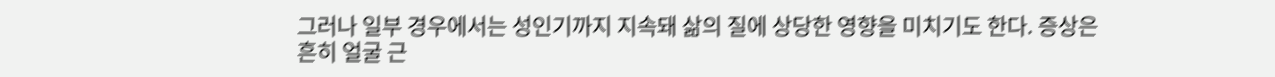그러나 일부 경우에서는 성인기까지 지속돼 삶의 질에 상당한 영향을 미치기도 한다. 증상은 흔히 얼굴 근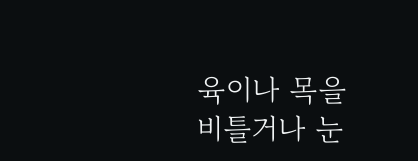육이나 목을 비틀거나 눈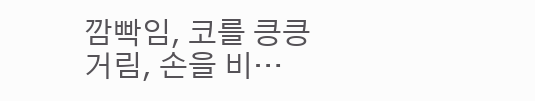깜빡임, 코를 킁킁거림, 손을 비…